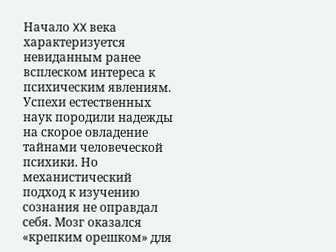Начало XX века характеризуется невиданным ранее всплеском интереса к психическим явлениям. Успехи естественных наук породили надежды на скорое овладение тайнами человеческой психики. Но механистический подход к изучению сознания не оправдал себя. Мозг оказался «крепким орешком» для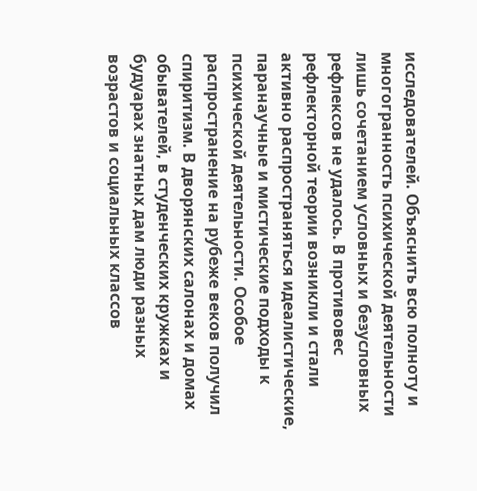исследователей. Объяснить всю полноту и многогранность психической деятельности лишь сочетанием условных и безусловных рефлексов не удалось. В противовес рефлекторной теории возникли и стали активно распространяться идеалистические, паранаучные и мистические подходы к психической деятельности. Особое распространение на рубеже веков получил спиритизм. В дворянских салонах и домах обывателей, в студенческих кружках и будуарах знатных дам люди разных возрастов и социальных классов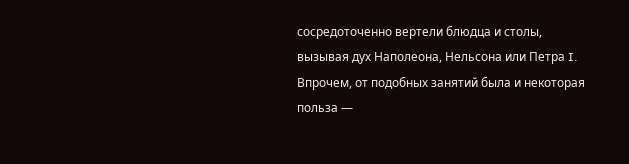сосредоточенно вертели блюдца и столы, вызывая дух Наполеона, Нельсона или Петра I. Впрочем, от подобных занятий была и некоторая польза —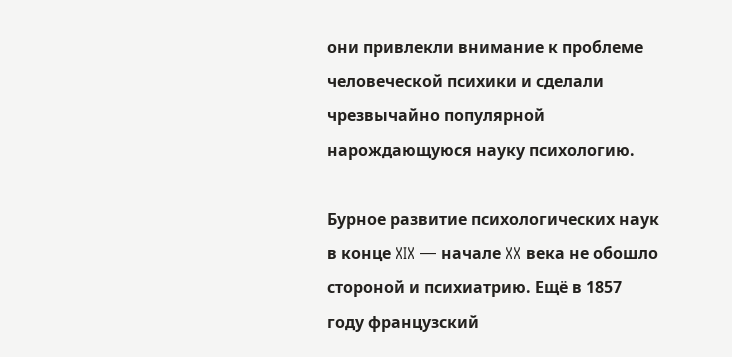они привлекли внимание к проблеме человеческой психики и сделали чрезвычайно популярной нарождающуюся науку психологию.

Бурное развитие психологических наук в конце XIX — начале XX века не обошло стороной и психиатрию. Ещё в 1857 году французский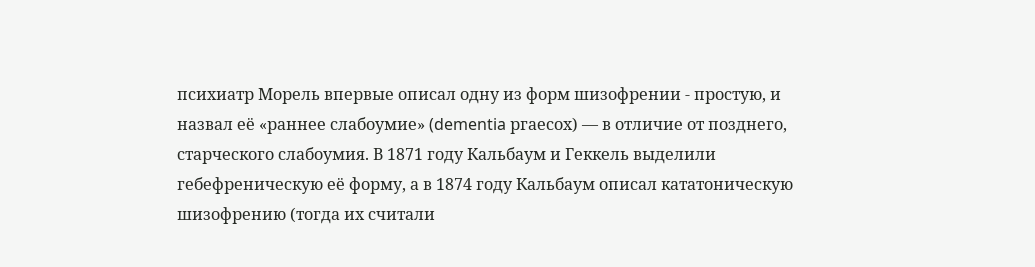психиатр Морель впервые описал одну из форм шизофрении - простую, и назвал её «раннее слабоумие» (dementia ргаесох) — в отличие от позднего, старческого слабоумия. В 1871 году Кальбаум и Геккель выделили гебефреническую её форму, а в 1874 году Кальбаум описал кататоническую шизофрению (тогда их считали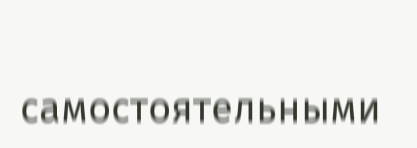самостоятельными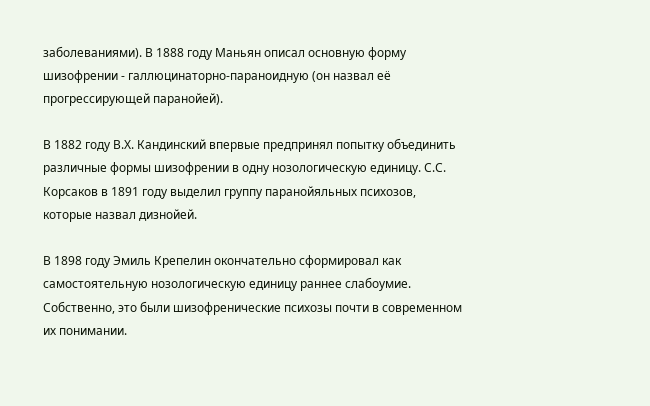заболеваниями). В 1888 году Маньян описал основную форму шизофрении - галлюцинаторно-параноидную (он назвал её прогрессирующей паранойей).

В 1882 году В.Х. Кандинский впервые предпринял попытку объединить различные формы шизофрении в одну нозологическую единицу. С.С. Корсаков в 1891 году выделил группу паранойяльных психозов, которые назвал дизнойей.

В 1898 году Эмиль Крепелин окончательно сформировал как самостоятельную нозологическую единицу раннее слабоумие. Собственно, это были шизофренические психозы почти в современном их понимании.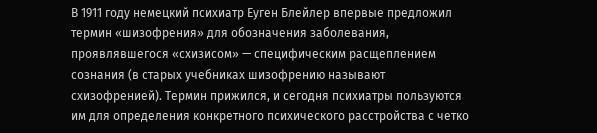В 1911 году немецкий психиатр Еуген Блейлер впервые предложил термин «шизофрения» для обозначения заболевания, проявлявшегося «схизисом» — специфическим расщеплением сознания (в старых учебниках шизофрению называют схизофренией). Термин прижился, и сегодня психиатры пользуются им для определения конкретного психического расстройства с четко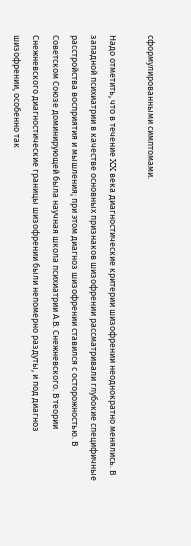сформулированными симптомами.

Надо отметить, что в течение XX века диагностические критерии шизофрении неоднократно менялись. В западной психиатрии в качестве основных признаков шизофрении рассматривали глубокие специфичные расстройства восприятия и мышления; при этом диагноз шизофрении ставился с осторожностью. В Советском Союзе доминирующей была научная школа психиатрии А.В. Снежневского. В теории Снежневского диагностические границы шизофрении были непомерно раздуты, и под диагноз шизофрении, особенно так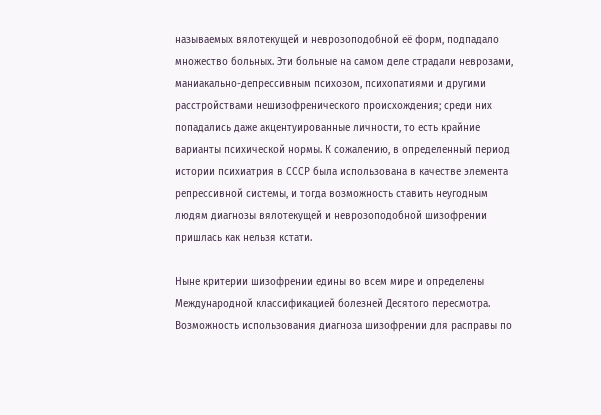называемых вялотекущей и неврозоподобной её форм, подпадало множество больных. Эти больные на самом деле страдали неврозами, маниакально-депрессивным психозом, психопатиями и другими расстройствами нешизофренического происхождения; среди них попадались даже акцентуированные личности, то есть крайние варианты психической нормы. К сожалению, в определенный период истории психиатрия в СССР была использована в качестве элемента репрессивной системы, и тогда возможность ставить неугодным людям диагнозы вялотекущей и неврозоподобной шизофрении пришлась как нельзя кстати.

Ныне критерии шизофрении едины во всем мире и определены Международной классификацией болезней Десятого пересмотра. Возможность использования диагноза шизофрении для расправы по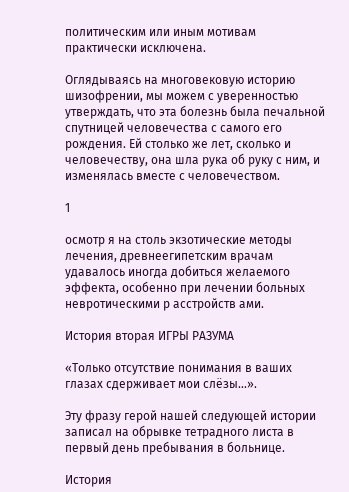политическим или иным мотивам практически исключена.

Оглядываясь на многовековую историю шизофрении, мы можем с уверенностью утверждать, что эта болезнь была печальной спутницей человечества с самого его рождения. Ей столько же лет, сколько и человечеству, она шла рука об руку с ним, и изменялась вместе с человечеством.

1

осмотр я на столь экзотические методы лечения, древнеегипетским врачам удавалось иногда добиться желаемого эффекта, особенно при лечении больных невротическими р асстройств ами.

История вторая ИГРЫ РАЗУМА

«Только отсутствие понимания в ваших глазах сдерживает мои слёзы...».

Эту фразу герой нашей следующей истории записал на обрывке тетрадного листа в первый день пребывания в больнице.

История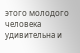этого молодого человека удивительна и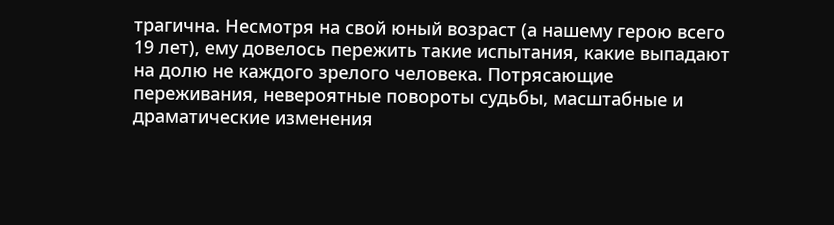трагична. Несмотря на свой юный возраст (а нашему герою всего 19 лет), ему довелось пережить такие испытания, какие выпадают на долю не каждого зрелого человека. Потрясающие переживания, невероятные повороты судьбы, масштабные и драматические изменения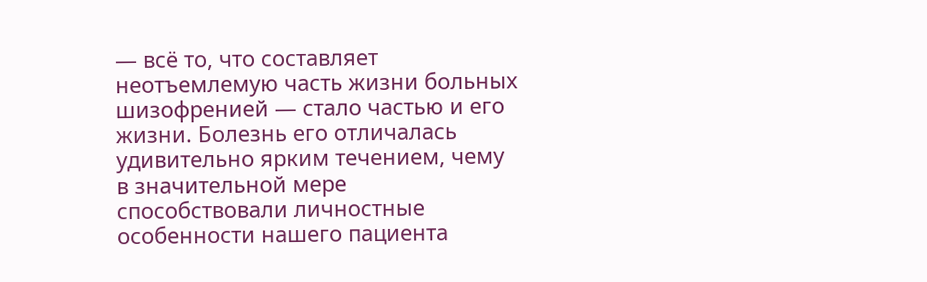— всё то, что составляет неотъемлемую часть жизни больных шизофренией — стало частью и его жизни. Болезнь его отличалась удивительно ярким течением, чему в значительной мере способствовали личностные особенности нашего пациента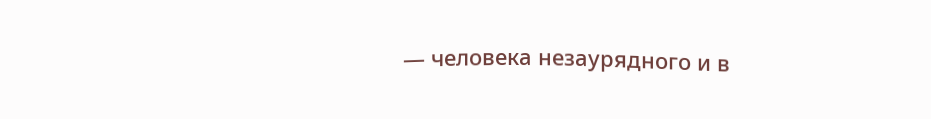— человека незаурядного и в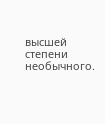высшей степени необычного.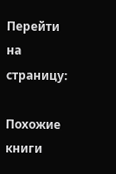Перейти на страницу:

Похожие книги